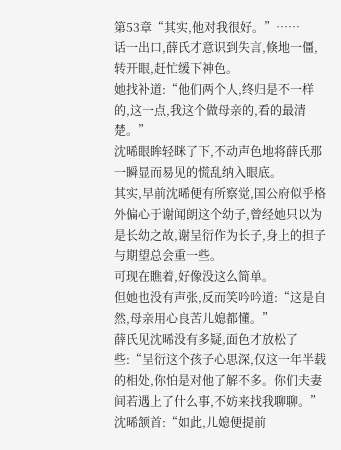第53章“其实,他对我很好。”……
话一出口,薛氏才意识到失言,倏地一僵,转开眼,赶忙缓下神色。
她找补道:“他们两个人,终归是不一样的,这一点,我这个做母亲的,看的最清楚。”
沈晞眼眸轻眯了下,不动声色地将薛氏那一瞬显而易见的慌乱纳入眼底。
其实,早前沈晞便有所察觉,国公府似乎格外偏心于谢闻朗这个幼子,曾经她只以为是长幼之故,谢呈衍作为长子,身上的担子与期望总会重一些。
可现在瞧着,好像没这么简单。
但她也没有声张,反而笑吟吟道:“这是自然,母亲用心良苦儿媳都懂。”
薛氏见沈晞没有多疑,面色才放松了些:“呈衍这个孩子心思深,仅这一年半载的相处,你怕是对他了解不多。你们夫妻间若遇上了什么事,不妨来找我聊聊。”
沈晞颔首:“如此,儿媳便提前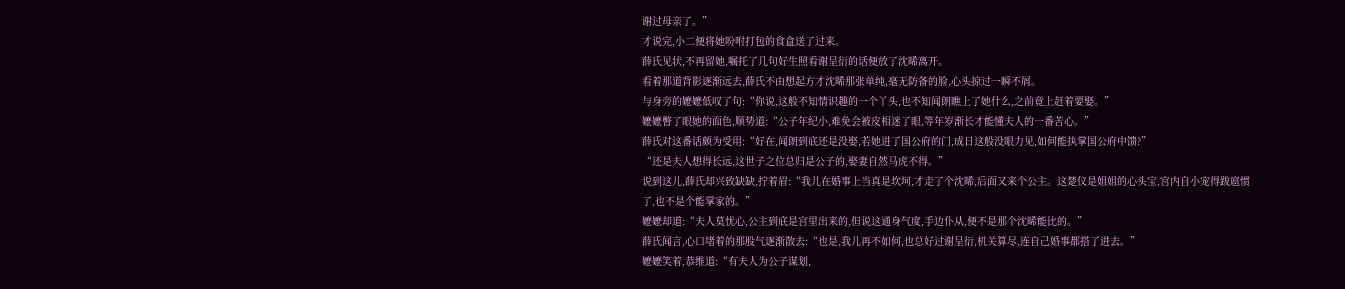谢过母亲了。”
才说完,小二便将她吩咐打包的食盒送了过来。
薛氏见状,不再留她,嘱托了几句好生照看谢呈衍的话便放了沈晞离开。
看着那道背影逐渐远去,薛氏不由想起方才沈晞那张单纯,毫无防备的脸,心头掠过一瞬不屑。
与身旁的嬷嬷低叹了句:“你说,这般不知情识趣的一个丫头,也不知闻朗瞧上了她什么,之前竟上赶着要娶。”
嬷嬷瞥了眼她的面色,顺势道:“公子年纪小,难免会被皮相迷了眼,等年岁渐长才能懂夫人的一番苦心。”
薛氏对这番话颇为受用:“好在,闻朗到底还是没娶,若她进了国公府的门,成日这般没眼力见,如何能执掌国公府中馈?”
“还是夫人想得长远,这世子之位总归是公子的,娶妻自然马虎不得。”
说到这儿,薛氏却兴致缺缺,拧着眉:“我儿在婚事上当真是坎坷,才走了个沈晞,后面又来个公主。这楚仪是姐姐的心头宝,宫内自小宠得跋扈惯了,也不是个能掌家的。”
嬷嬷却道:“夫人莫忧心,公主到底是宫里出来的,但说这通身气度,手边仆从,便不是那个沈晞能比的。”
薛氏闻言,心口堵着的那股气逐渐散去:“也是,我儿再不如何,也总好过谢呈衍,机关算尽,连自己婚事都搭了进去。”
嬷嬷笑着,恭维道:“有夫人为公子谋划,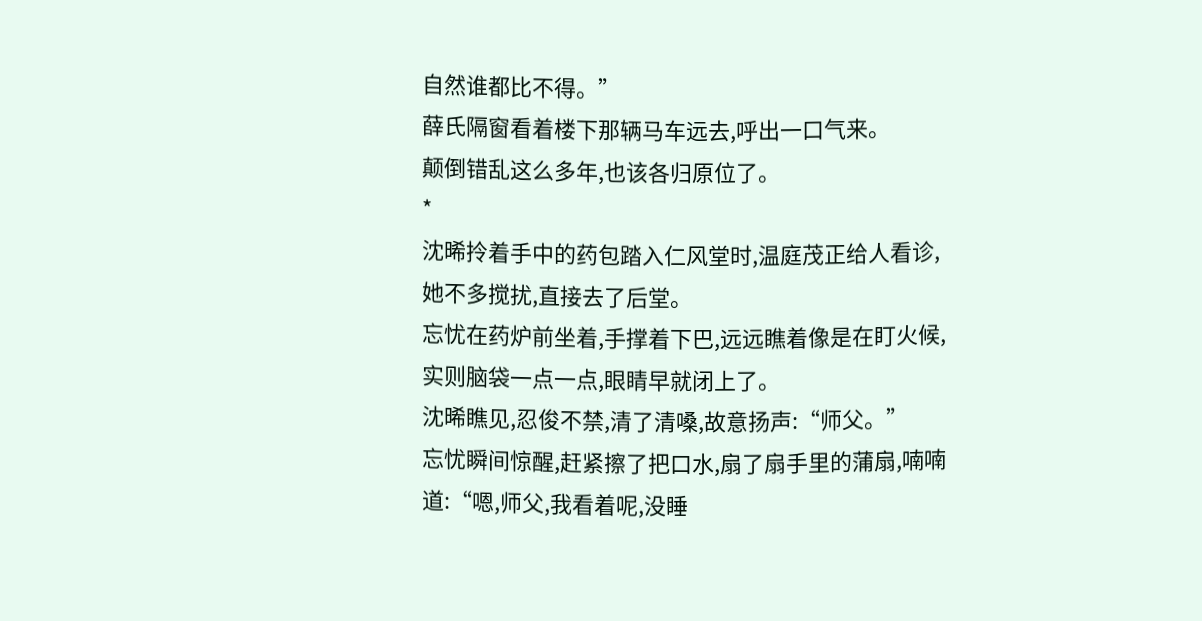自然谁都比不得。”
薛氏隔窗看着楼下那辆马车远去,呼出一口气来。
颠倒错乱这么多年,也该各归原位了。
*
沈晞拎着手中的药包踏入仁风堂时,温庭茂正给人看诊,她不多搅扰,直接去了后堂。
忘忧在药炉前坐着,手撑着下巴,远远瞧着像是在盯火候,实则脑袋一点一点,眼睛早就闭上了。
沈晞瞧见,忍俊不禁,清了清嗓,故意扬声:“师父。”
忘忧瞬间惊醒,赶紧擦了把口水,扇了扇手里的蒲扇,喃喃道:“嗯,师父,我看着呢,没睡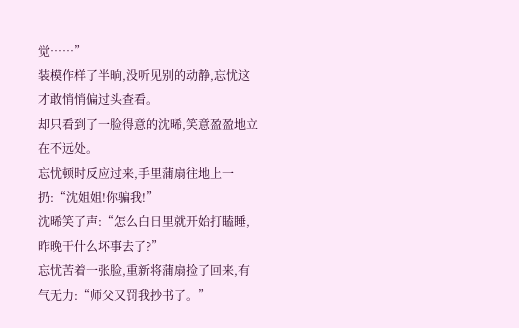觉……”
装模作样了半晌,没听见别的动静,忘忧这才敢悄悄偏过头查看。
却只看到了一脸得意的沈晞,笑意盈盈地立在不远处。
忘忧顿时反应过来,手里蒲扇往地上一扔:“沈姐姐!你骗我!”
沈晞笑了声:“怎么白日里就开始打瞌睡,昨晚干什么坏事去了?”
忘忧苦着一张脸,重新将蒲扇捡了回来,有气无力:“师父又罚我抄书了。”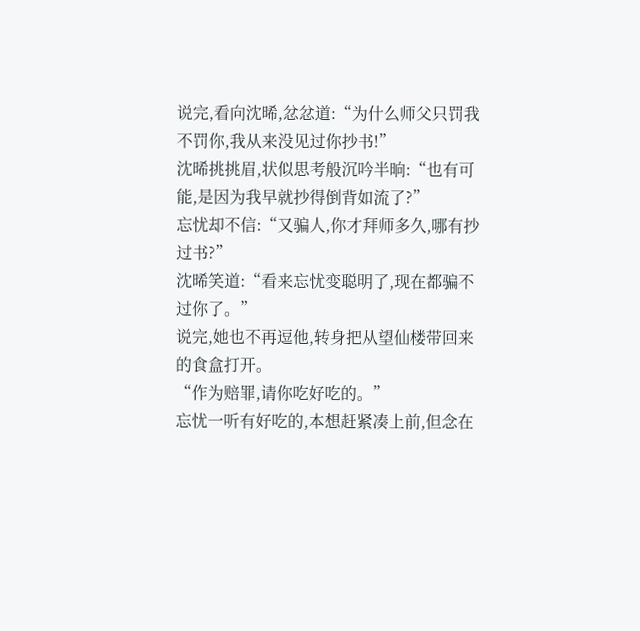说完,看向沈晞,忿忿道:“为什么师父只罚我不罚你,我从来没见过你抄书!”
沈晞挑挑眉,状似思考般沉吟半晌:“也有可能,是因为我早就抄得倒背如流了?”
忘忧却不信:“又骗人,你才拜师多久,哪有抄过书?”
沈晞笑道:“看来忘忧变聪明了,现在都骗不过你了。”
说完,她也不再逗他,转身把从望仙楼带回来的食盒打开。
“作为赔罪,请你吃好吃的。”
忘忧一听有好吃的,本想赶紧凑上前,但念在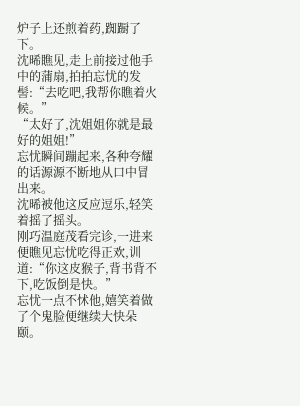炉子上还煎着药,踟蹰了下。
沈晞瞧见,走上前接过他手中的蒲扇,拍拍忘忧的发髻:“去吃吧,我帮你瞧着火候。”
“太好了,沈姐姐你就是最好的姐姐!”
忘忧瞬间蹦起来,各种夸耀的话源源不断地从口中冒出来。
沈晞被他这反应逗乐,轻笑着摇了摇头。
刚巧温庭茂看完诊,一进来便瞧见忘忧吃得正欢,训道:“你这皮猴子,背书背不下,吃饭倒是快。”
忘忧一点不怵他,嬉笑着做了个鬼脸便继续大快朵颐。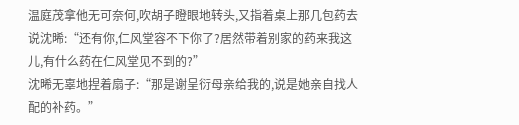温庭茂拿他无可奈何,吹胡子瞪眼地转头,又指着桌上那几包药去说沈晞:“还有你,仁风堂容不下你了?居然带着别家的药来我这儿,有什么药在仁风堂见不到的?”
沈晞无辜地捏着扇子:“那是谢呈衍母亲给我的,说是她亲自找人配的补药。”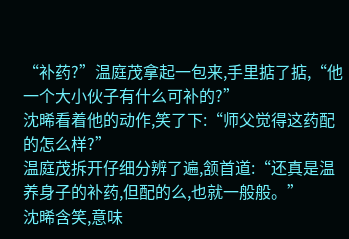“补药?”温庭茂拿起一包来,手里掂了掂,“他一个大小伙子有什么可补的?”
沈晞看着他的动作,笑了下:“师父觉得这药配的怎么样?”
温庭茂拆开仔细分辨了遍,颔首道:“还真是温养身子的补药,但配的么,也就一般般。”
沈晞含笑,意味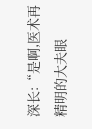深长:“是啊,医术再精明的大夫眼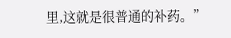里,这就是很普通的补药。”